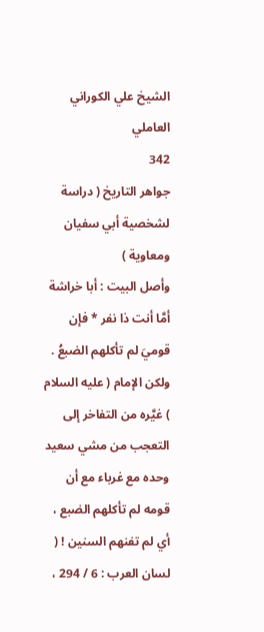الشيخ علي الكوراني العاملي
342
جواهر التاريخ ( دراسة لشخصية أبي سفيان ومعاوية )
وأصل البيت : أبا خراشة أمَّا أنت ذا نفر * فإن قوميَ لم تأكلهم الضبعُ . ولكن الإمام ( عليه السلام ) غيَّره من التفاخر إلى التعجب من مشي سعيد وحده مع غرباء مع أن قومه لم تأكلهم الضبع ، أي لم تفنهم السنين ! ( لسان العرب : 6 / 294 ،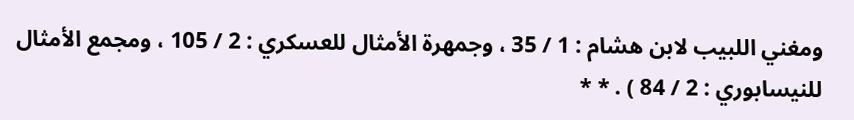ومغني اللبيب لابن هشام : 1 / 35 ، وجمهرة الأمثال للعسكري : 2 / 105 ، ومجمع الأمثال للنيسابوري : 2 / 84 ) . * *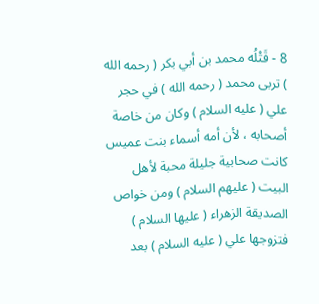8 - قَتْلُه محمد بن أبي بكر ( رحمه الله ) تربى محمد ( رحمه الله ) في حجر علي ( عليه السلام ) وكان من خاصة أصحابه ، لأن أمه أسماء بنت عميس كانت صحابية جليلة محبة لأهل البيت ( عليهم السلام ) ومن خواص الصديقة الزهراء ( عليها السلام ) فتزوجها علي ( عليه السلام ) بعد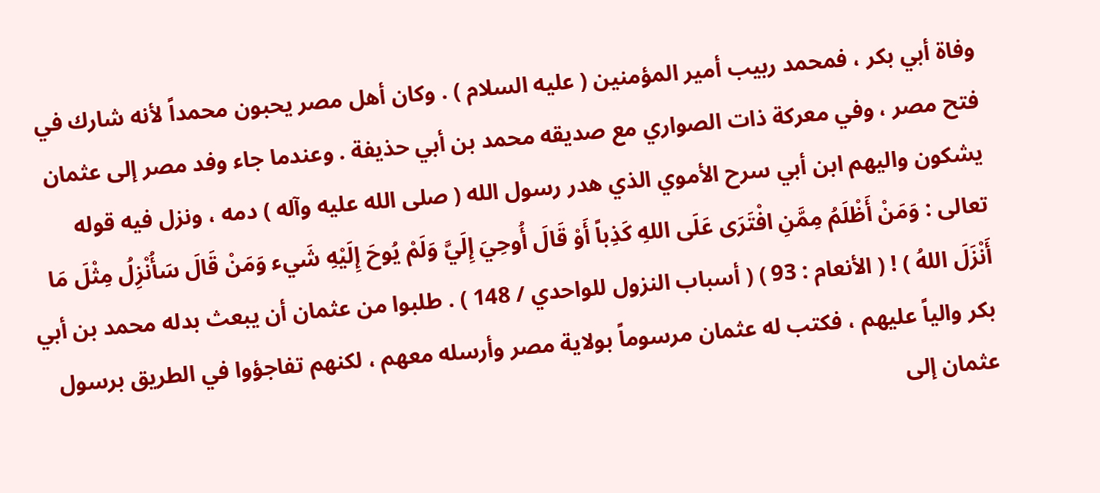وفاة أبي بكر ، فمحمد ربيب أمير المؤمنين ( عليه السلام ) . وكان أهل مصر يحبون محمداً لأنه شارك في فتح مصر ، وفي معركة ذات الصواري مع صديقه محمد بن أبي حذيفة . وعندما جاء وفد مصر إلى عثمان يشكون واليهم ابن أبي سرح الأموي الذي هدر رسول الله ( صلى الله عليه وآله ) دمه ، ونزل فيه قوله تعالى : وَمَنْ أَظْلَمُ مِمَّنِ افْتَرَى عَلَى اللهِ كَذِباً أَوْ قَالَ أُوحِيَ إِلَيَّ وَلَمْ يُوحَ إِلَيْهِ شَيء وَمَنْ قَالَ سَأُنْزِلُ مِثْلَ مَا أَنْزَلَ اللهُ ) ! ( الأنعام : 93 ) ( أسباب النزول للواحدي / 148 ) . طلبوا من عثمان أن يبعث بدله محمد بن أبي بكر والياً عليهم ، فكتب له عثمان مرسوماً بولاية مصر وأرسله معهم ، لكنهم تفاجؤوا في الطريق برسول عثمان إلى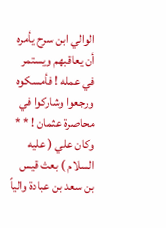الوالي ابن سرح يأمره أن يعاقبهم ويستمر في عمله ! فأمسكوه ورجعوا وشاركوا في محاصرة عثمان ! * * وكان علي ( عليه السلام ) بعث قيس بن سعد بن عبادة والياً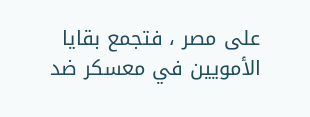على مصر ، فتجمع بقايا الأمويين في معسكر ضد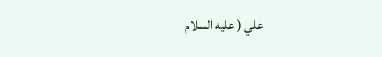علي ( عليه السلام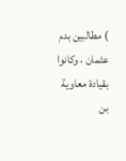) مطالبين بدم عثمان ، وكانوا بقيادة معاوية بن